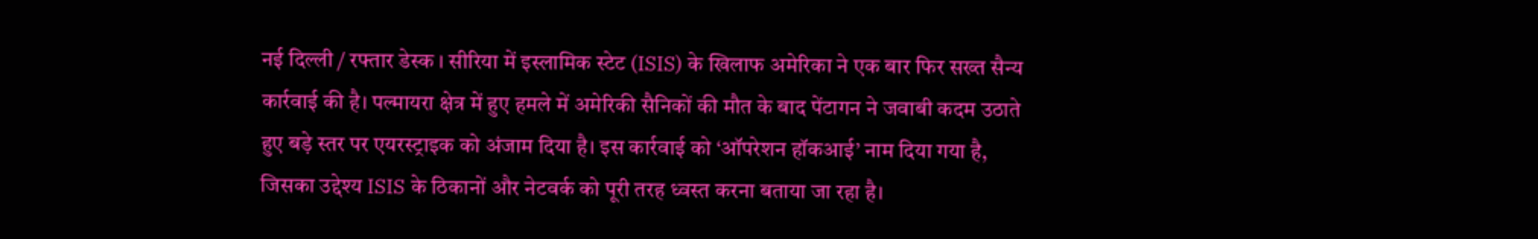नई दिल्ली / रफ्तार डेस्क । सीरिया में इस्लामिक स्टेट (ISIS) के खिलाफ अमेरिका ने एक बार फिर सख्त सैन्य कार्रवाई की है। पल्मायरा क्षेत्र में हुए हमले में अमेरिकी सैनिकों की मौत के बाद पेंटागन ने जवाबी कदम उठाते हुए बड़े स्तर पर एयरस्ट्राइक को अंजाम दिया है। इस कार्रवाई को ‘ऑपरेशन हॉकआई’ नाम दिया गया है, जिसका उद्देश्य ISIS के ठिकानों और नेटवर्क को पूरी तरह ध्वस्त करना बताया जा रहा है।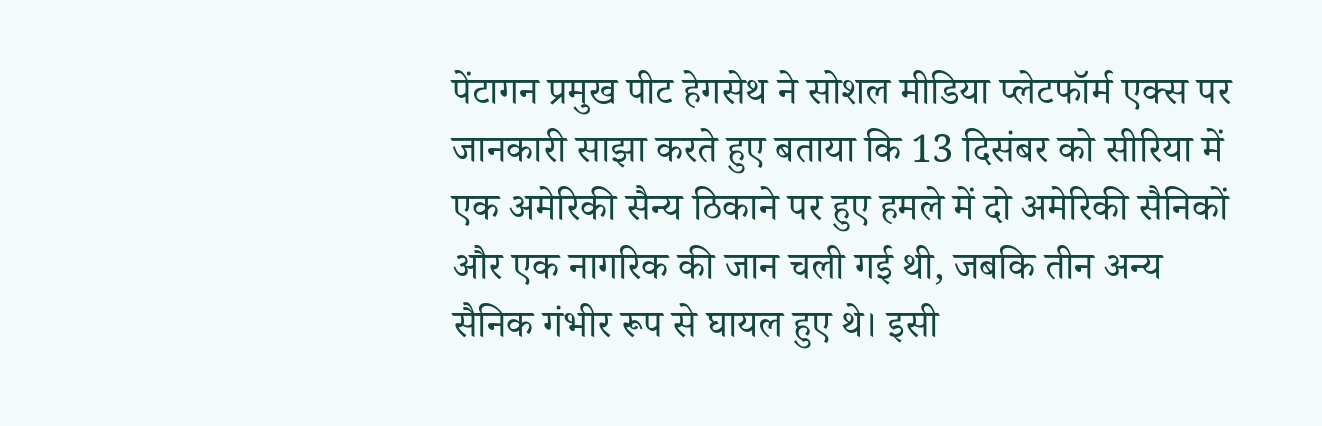पेंटागन प्रमुख पीट हेगसेथ ने सोशल मीडिया प्लेटफॉर्म एक्स पर जानकारी साझा करते हुए बताया कि 13 दिसंबर को सीरिया में एक अमेरिकी सैन्य ठिकाने पर हुए हमले में दो अमेरिकी सैनिकों और एक नागरिक की जान चली गई थी, जबकि तीन अन्य सैनिक गंभीर रूप से घायल हुए थे। इसी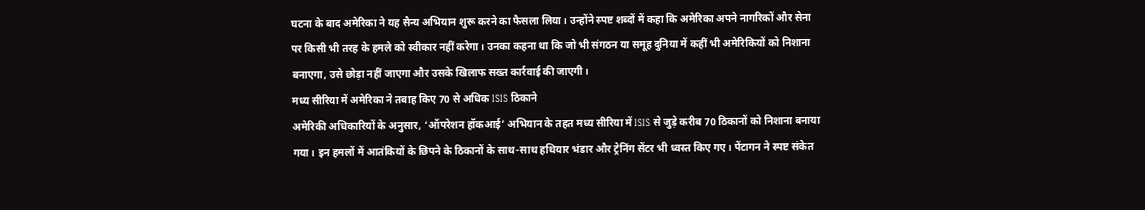घटना के बाद अमेरिका ने यह सैन्य अभियान शुरू करने का फैसला लिया। उन्होंने स्पष्ट शब्दों में कहा कि अमेरिका अपने नागरिकों और सेना पर किसी भी तरह के हमले को स्वीकार नहीं करेगा। उनका कहना था कि जो भी संगठन या समूह दुनिया में कहीं भी अमेरिकियों को निशाना बनाएगा, उसे छोड़ा नहीं जाएगा और उसके खिलाफ सख्त कार्रवाई की जाएगी।
मध्य सीरिया में अमेरिका ने तबाह किए 70 से अधिक ISIS ठिकाने
अमेरिकी अधिकारियों के अनुसार, ‘ऑपरेशन हॉकआई’ अभियान के तहत मध्य सीरिया में ISIS से जुड़े करीब 70 ठिकानों को निशाना बनाया गया। इन हमलों में आतंकियों के छिपने के ठिकानों के साथ-साथ हथियार भंडार और ट्रेनिंग सेंटर भी ध्वस्त किए गए। पेंटागन ने स्पष्ट संकेत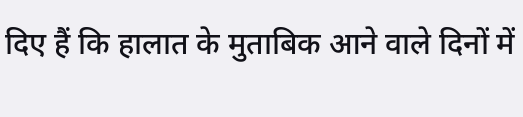दिए हैं कि हालात के मुताबिक आने वाले दिनों में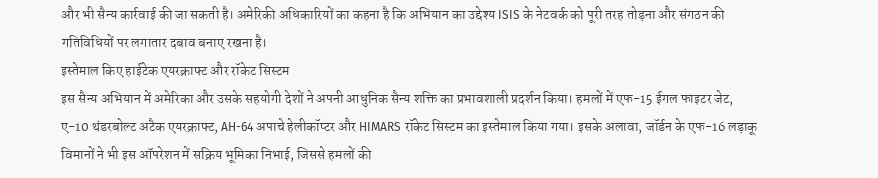और भी सैन्य कार्रवाई की जा सकती है। अमेरिकी अधिकारियों का कहना है कि अभियान का उद्देश्य ISIS के नेटवर्क को पूरी तरह तोड़ना और संगठन की गतिविधियों पर लगातार दबाव बनाए रखना है।
इस्तेमाल किए हाईटेक एयरक्राफ्ट और रॉकेट सिस्टम
इस सैन्य अभियान में अमेरिका और उसके सहयोगी देशों ने अपनी आधुनिक सैन्य शक्ति का प्रभावशाली प्रदर्शन किया। हमलों में एफ-15 ईगल फाइटर जेट, ए-10 थंडरबोल्ट अटैक एयरक्राफ्ट, AH-64 अपाचे हेलीकॉप्टर और HIMARS रॉकेट सिस्टम का इस्तेमाल किया गया। इसके अलावा, जॉर्डन के एफ-16 लड़ाकू विमानों ने भी इस ऑपरेशन में सक्रिय भूमिका निभाई, जिससे हमलों की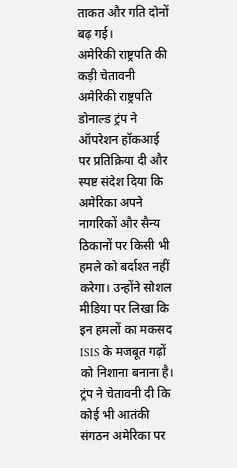ताकत और गति दोनों बढ़ गई।
अमेरिकी राष्ट्रपति की कड़ी चेतावनी
अमेरिकी राष्ट्रपति डोनाल्ड ट्रंप ने ऑपरेशन हॉकआई पर प्रतिक्रिया दी और स्पष्ट संदेश दिया कि अमेरिका अपने नागरिकों और सैन्य ठिकानों पर किसी भी हमले को बर्दाश्त नहीं करेगा। उन्होंने सोशल मीडिया पर लिखा कि इन हमलों का मकसद ISIS के मजबूत गढ़ों को निशाना बनाना है। ट्रंप ने चेतावनी दी कि कोई भी आतंकी संगठन अमेरिका पर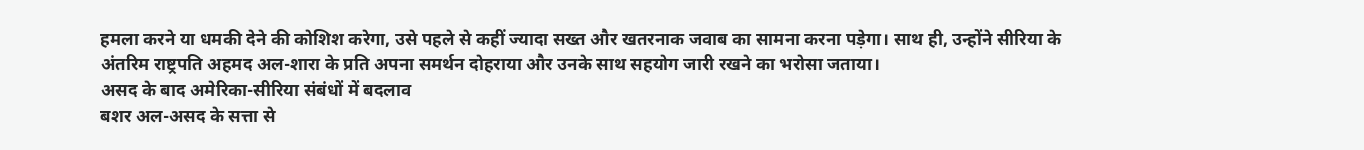हमला करने या धमकी देने की कोशिश करेगा, उसे पहले से कहीं ज्यादा सख्त और खतरनाक जवाब का सामना करना पड़ेगा। साथ ही, उन्होंने सीरिया के अंतरिम राष्ट्रपति अहमद अल-शारा के प्रति अपना समर्थन दोहराया और उनके साथ सहयोग जारी रखने का भरोसा जताया।
असद के बाद अमेरिका-सीरिया संबंधों में बदलाव
बशर अल-असद के सत्ता से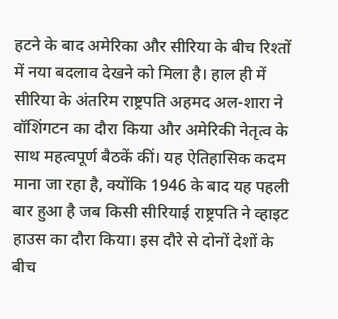हटने के बाद अमेरिका और सीरिया के बीच रिश्तों में नया बदलाव देखने को मिला है। हाल ही में सीरिया के अंतरिम राष्ट्रपति अहमद अल-शारा ने वॉशिंगटन का दौरा किया और अमेरिकी नेतृत्व के साथ महत्वपूर्ण बैठकें कीं। यह ऐतिहासिक कदम माना जा रहा है, क्योंकि 1946 के बाद यह पहली बार हुआ है जब किसी सीरियाई राष्ट्रपति ने व्हाइट हाउस का दौरा किया। इस दौरे से दोनों देशों के बीच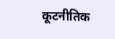कूटनीतिक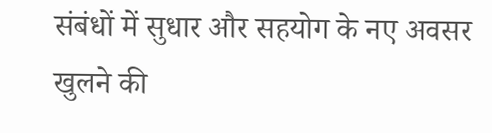संबंधों में सुधार और सहयोग के नए अवसर खुलने की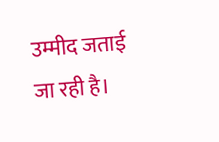उम्मीद जताई जा रही है।